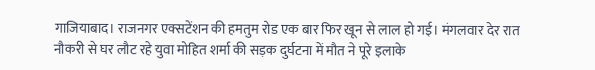गाजियाबाद। राजनगर एक्सटेंशन की हमतुम रोड एक बार फिर खून से लाल हो गई। मंगलवार देर रात नौकरी से घर लौट रहे युवा मोहित शर्मा की सड़क दुर्घटना में मौत ने पूरे इलाके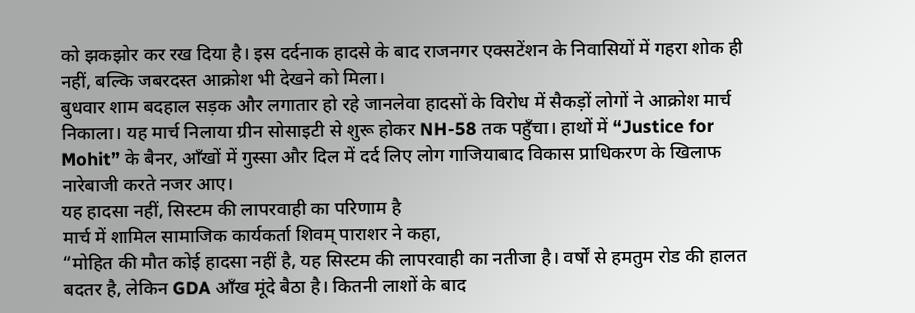को झकझोर कर रख दिया है। इस दर्दनाक हादसे के बाद राजनगर एक्सटेंशन के निवासियों में गहरा शोक ही नहीं, बल्कि जबरदस्त आक्रोश भी देखने को मिला।
बुधवार शाम बदहाल सड़क और लगातार हो रहे जानलेवा हादसों के विरोध में सैकड़ों लोगों ने आक्रोश मार्च निकाला। यह मार्च निलाया ग्रीन सोसाइटी से शुरू होकर NH-58 तक पहुँचा। हाथों में “Justice for Mohit” के बैनर, आँखों में गुस्सा और दिल में दर्द लिए लोग गाजियाबाद विकास प्राधिकरण के खिलाफ नारेबाजी करते नजर आए।
यह हादसा नहीं, सिस्टम की लापरवाही का परिणाम है
मार्च में शामिल सामाजिक कार्यकर्ता शिवम् पाराशर ने कहा,
“मोहित की मौत कोई हादसा नहीं है, यह सिस्टम की लापरवाही का नतीजा है। वर्षों से हमतुम रोड की हालत बदतर है, लेकिन GDA आँख मूंदे बैठा है। कितनी लाशों के बाद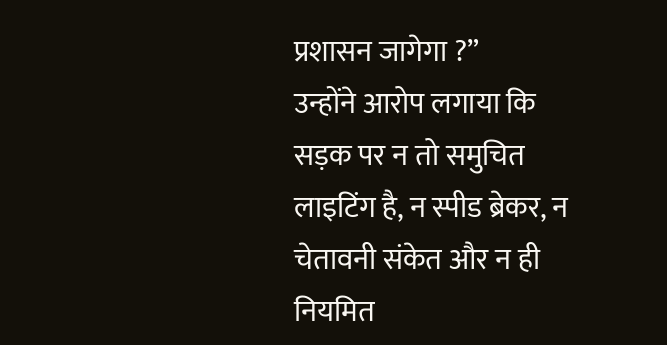प्रशासन जागेगा ?”
उन्होंने आरोप लगाया कि सड़क पर न तो समुचित लाइटिंग है, न स्पीड ब्रेकर, न चेतावनी संकेत और न ही नियमित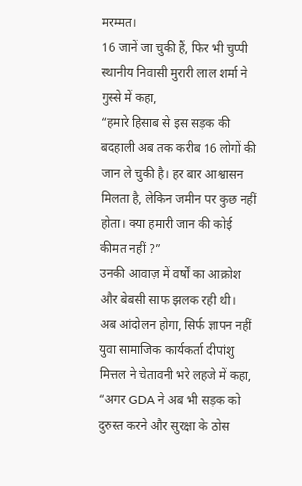मरम्मत।
16 जानें जा चुकी हैं, फिर भी चुप्पी
स्थानीय निवासी मुरारी लाल शर्मा ने गुस्से में कहा,
“हमारे हिसाब से इस सड़क की बदहाली अब तक करीब 16 लोगों की जान ले चुकी है। हर बार आश्वासन मिलता है, लेकिन जमीन पर कुछ नहीं होता। क्या हमारी जान की कोई कीमत नहीं ?”
उनकी आवाज़ में वर्षों का आक्रोश और बेबसी साफ झलक रही थी।
अब आंदोलन होगा, सिर्फ ज्ञापन नहीं
युवा सामाजिक कार्यकर्ता दीपांशु मित्तल ने चेतावनी भरे लहजे में कहा,
“अगर GDA ने अब भी सड़क को दुरुस्त करने और सुरक्षा के ठोस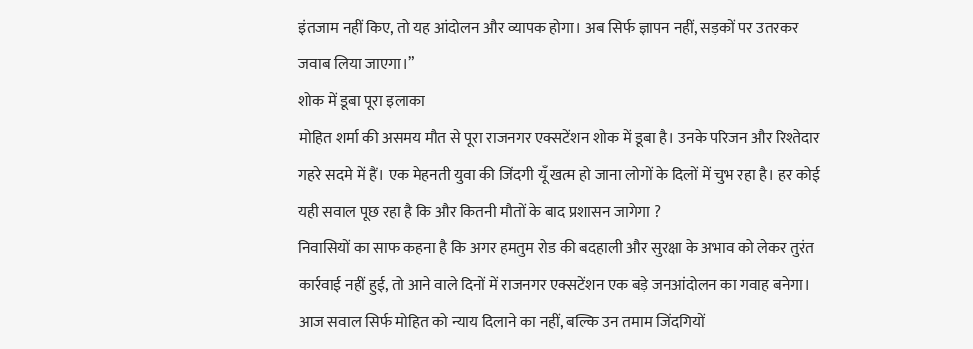इंतजाम नहीं किए, तो यह आंदोलन और व्यापक होगा। अब सिर्फ ज्ञापन नहीं, सड़कों पर उतरकर जवाब लिया जाएगा।”
शोक में डूबा पूरा इलाका
मोहित शर्मा की असमय मौत से पूरा राजनगर एक्सटेंशन शोक में डूबा है। उनके परिजन और रिश्तेदार गहरे सदमे में हैं। एक मेहनती युवा की जिंदगी यूँ खत्म हो जाना लोगों के दिलों में चुभ रहा है। हर कोई यही सवाल पूछ रहा है कि और कितनी मौतों के बाद प्रशासन जागेगा ?
निवासियों का साफ कहना है कि अगर हमतुम रोड की बदहाली और सुरक्षा के अभाव को लेकर तुरंत कार्रवाई नहीं हुई, तो आने वाले दिनों में राजनगर एक्सटेंशन एक बड़े जनआंदोलन का गवाह बनेगा।
आज सवाल सिर्फ मोहित को न्याय दिलाने का नहीं, बल्कि उन तमाम जिंदगियों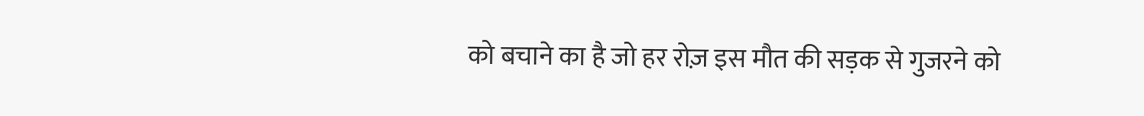को बचाने का है जो हर रोज़ इस मौत की सड़क से गुजरने को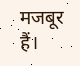मजबूर हैं।